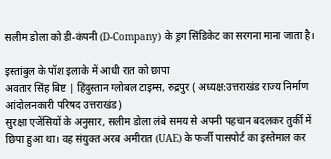सलीम डोला को डी-कंपनी (D-Company) के ड्रग सिंडिकेट का सरगना माना जाता है।

इस्तांबुल के पॉश इलाके में आधी रात को छापा
अवतार सिंह बिष्ट | हिंदुस्तान ग्लोबल टाइम्स, रुद्रपुर ( अध्यक्ष:उत्तराखंड राज्य निर्माण आंदोलनकारी परिषद उत्तराखंड)
सुरक्षा एजेंसियों के अनुसार, सलीम डोला लंबे समय से अपनी पहचान बदलकर तुर्की में छिपा हुआ था। वह संयुक्त अरब अमीरात (UAE) के फर्जी पासपोर्ट का इस्तेमाल कर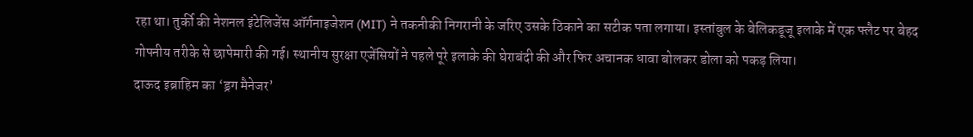रहा था। तुर्की की नेशनल इंटेलिजेंस ऑर्गनाइजेशन (MIT) ने तकनीकी निगरानी के जरिए उसके ठिकाने का सटीक पता लगाया। इस्तांबुल के बेलिकडूजू इलाके में एक फ्लैट पर बेहद गोपनीय तरीके से छापेमारी की गई। स्थानीय सुरक्षा एजेंसियों ने पहले पूरे इलाके की घेराबंदी की और फिर अचानक धावा बोलकर डोला को पकड़ लिया।
दाऊद इब्राहिम का ‘ड्रग मैनेजर’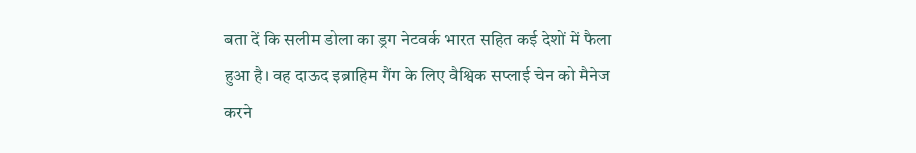बता दें कि सलीम डोला का ड्रग नेटवर्क भारत सहित कई देशों में फैला हुआ है। वह दाऊद इब्राहिम गैंग के लिए वैश्विक सप्लाई चेन को मैनेज करने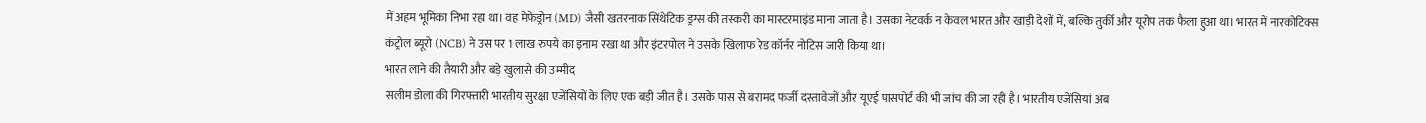में अहम भूमिका निभा रहा था। वह मेफेड्रोन (MD) जैसी खतरनाक सिंथेटिक ड्रग्स की तस्करी का मास्टरमाइंड माना जाता है। उसका नेटवर्क न केवल भारत और खाड़ी देशों में, बल्कि तुर्की और यूरोप तक फैला हुआ था। भारत में नारकोटिक्स कंट्रोल ब्यूरो (NCB) ने उस पर 1 लाख रुपये का इनाम रखा था और इंटरपोल ने उसके खिलाफ रेड कॉर्नर नोटिस जारी किया था।
भारत लाने की तैयारी और बड़े खुलासे की उम्मीद
सलीम डोला की गिरफ्तारी भारतीय सुरक्षा एजेंसियों के लिए एक बड़ी जीत है। उसके पास से बरामद फर्जी दस्तावेजों और यूएई पासपोर्ट की भी जांच की जा रही है। भारतीय एजेंसियां अब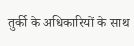तुर्की के अधिकारियों के साथ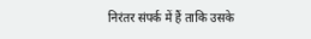निरंतर संपर्क में हैं ताकि उसके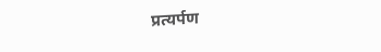प्रत्यर्पण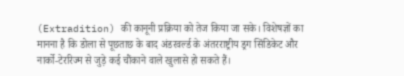(Extradition) की कानूनी प्रक्रिया को तेज किया जा सके। विशेषज्ञों का मानना है कि डोला से पूछताछ के बाद अंडरवर्ल्ड के अंतरराष्ट्रीय ड्रग सिंडिकेट और नार्को-टेररिज्म से जुड़े कई चौंकाने वाले खुलासे हो सकते हैं।